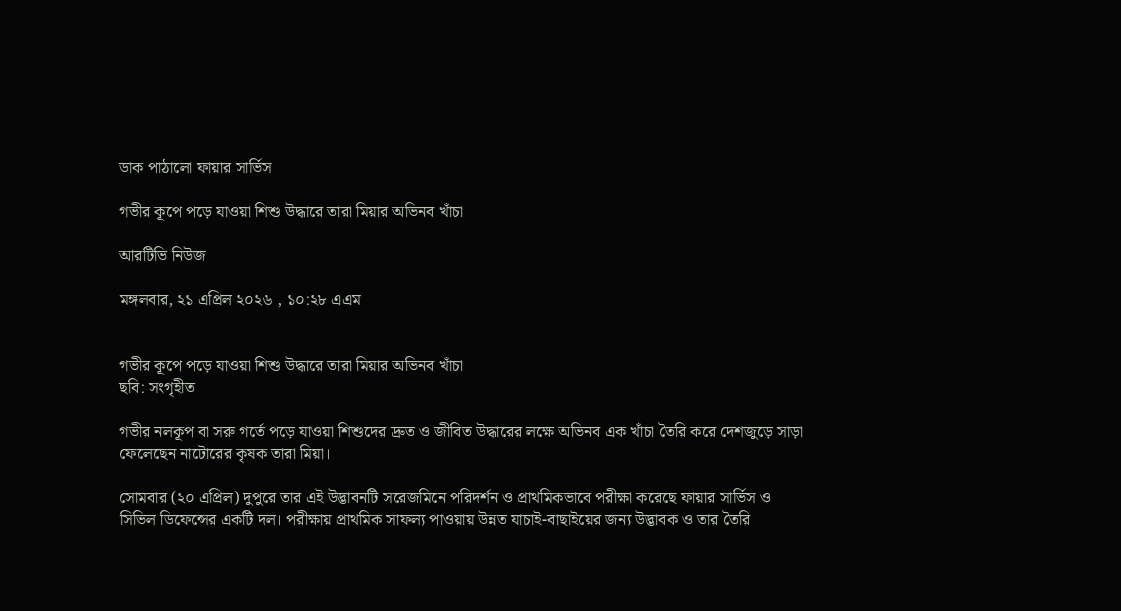ডাক পাঠালো ফায়ার সার্ভিস

গভীর কূপে পড়ে যাওয়া শিশু উদ্ধারে তারা মিয়ার অভিনব খাঁচা

আরটিভি নিউজ

মঙ্গলবার, ২১ এপ্রিল ২০২৬ , ১০:২৮ এএম


গভীর কূপে পড়ে যাওয়া শিশু উদ্ধারে তারা মিয়ার অভিনব খাঁচা
ছবি: সংগৃহীত

গভীর নলকূপ বা সরু গর্তে পড়ে যাওয়া শিশুদের দ্রুত ও জীবিত উদ্ধারের লক্ষে অভিনব এক খাঁচা তৈরি করে দেশজুড়ে সাড়া ফেলেছেন নাটোরের কৃষক তারা মিয়া।

সোমবার (২০ এপ্রিল) দুপুরে তার এই উদ্ভাবনটি সরেজমিনে পরিদর্শন ও প্রাথমিকভাবে পরীক্ষা করেছে ফায়ার সার্ভিস ও সিভিল ডিফেন্সের একটি দল। পরীক্ষায় প্রাথমিক সাফল্য পাওয়ায় উন্নত যাচাই-বাছাইয়ের জন্য উদ্ভাবক ও তার তৈরি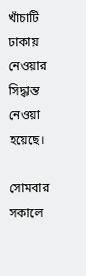খাঁচাটি ঢাকায় নেওয়ার সিদ্ধান্ত নেওয়া হয়েছে।

সোমবার সকালে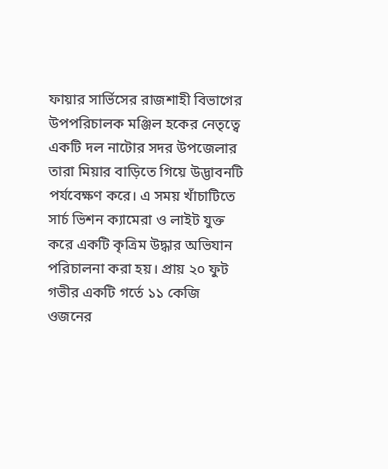ফায়ার সার্ভিসের রাজশাহী বিভাগের উপপরিচালক মঞ্জিল হকের নেতৃত্বে একটি দল নাটোর সদর উপজেলার তারা মিয়ার বাড়িতে গিয়ে উদ্ভাবনটি পর্যবেক্ষণ করে। এ সময় খাঁচাটিতে সার্চ ভিশন ক্যামেরা ও লাইট যুক্ত করে একটি কৃত্রিম উদ্ধার অভিযান পরিচালনা করা হয়। প্রায় ২০ ফুট গভীর একটি গর্তে ১১ কেজি ওজনের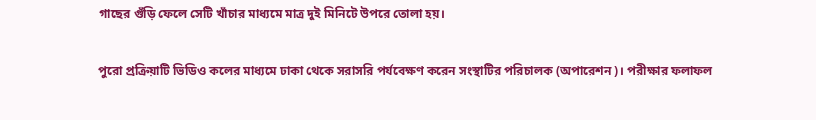গাছের গুঁড়ি ফেলে সেটি খাঁচার মাধ্যমে মাত্র দুই মিনিটে উপরে তোলা হয়।

পুরো প্রক্রিয়াটি ভিডিও কলের মাধ্যমে ঢাকা থেকে সরাসরি পর্যবেক্ষণ করেন সংস্থাটির পরিচালক (অপারেশন)। পরীক্ষার ফলাফল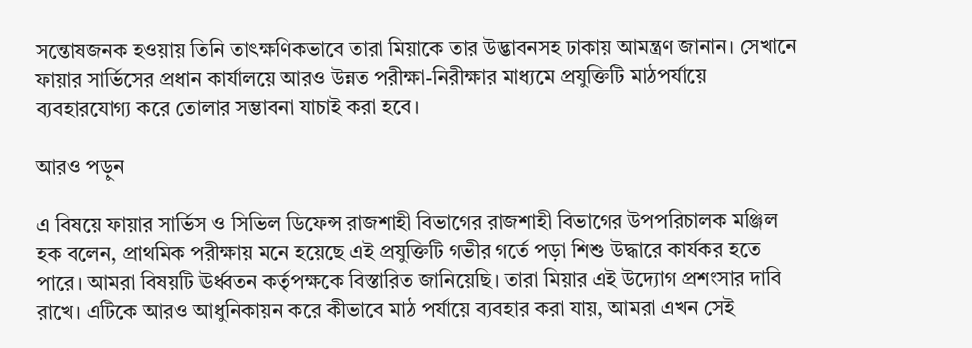সন্তোষজনক হওয়ায় তিনি তাৎক্ষণিকভাবে তারা মিয়াকে তার উদ্ভাবনসহ ঢাকায় আমন্ত্রণ জানান। সেখানে ফায়ার সার্ভিসের প্রধান কার্যালয়ে আরও উন্নত পরীক্ষা-নিরীক্ষার মাধ্যমে প্রযুক্তিটি মাঠপর্যায়ে ব্যবহারযোগ্য করে তোলার সম্ভাবনা যাচাই করা হবে।

আরও পড়ুন

এ বিষয়ে ফায়ার সার্ভিস ও সিভিল ডিফেন্স রাজশাহী বিভাগের রাজশাহী বিভাগের উপপরিচালক মঞ্জিল হক বলেন, প্রাথমিক পরীক্ষায় মনে হয়েছে এই প্রযুক্তিটি গভীর গর্তে পড়া শিশু উদ্ধারে কার্যকর হতে পারে। আমরা বিষয়টি ঊর্ধ্বতন কর্তৃপক্ষকে বিস্তারিত জানিয়েছি। তারা মিয়ার এই উদ্যোগ প্রশংসার দাবি রাখে। এটিকে আরও আধুনিকায়ন করে কীভাবে মাঠ পর্যায়ে ব্যবহার করা যায়, আমরা এখন সেই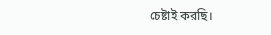চেষ্টাই করছি।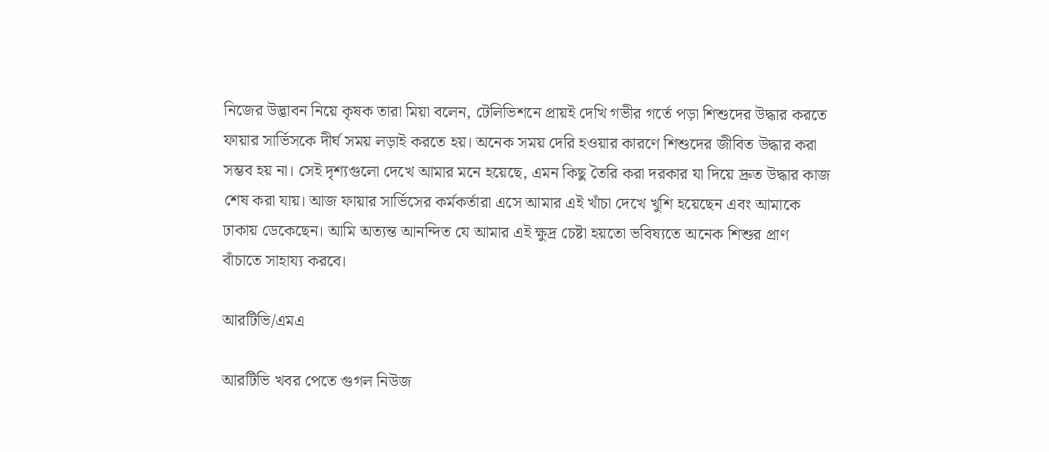নিজের উদ্ভাবন নিয়ে কৃষক তারা মিয়া বলেন, টেলিভিশনে প্রায়ই দেখি গভীর গর্তে পড়া শিশুদের উদ্ধার করতে ফায়ার সার্ভিসকে দীর্ঘ সময় লড়াই করতে হয়। অনেক সময় দেরি হওয়ার কারণে শিশুদের জীবিত উদ্ধার করা সম্ভব হয় না। সেই দৃশ্যগুলো দেখে আমার মনে হয়েছে, এমন কিছু তৈরি করা দরকার যা দিয়ে দ্রুত উদ্ধার কাজ শেষ করা যায়। আজ ফায়ার সার্ভিসের কর্মকর্তারা এসে আমার এই খাঁচা দেখে খুশি হয়েছেন এবং আমাকে ঢাকায় ডেকেছেন। আমি অত্যন্ত আনন্দিত যে আমার এই ক্ষুদ্র চেষ্টা হয়তো ভবিষ্যতে অনেক শিশুর প্রাণ বাঁচাতে সাহায্য করবে।

আরটিভি/এমএ

আরটিভি খবর পেতে গুগল নিউজ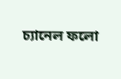চ্যানেল ফলো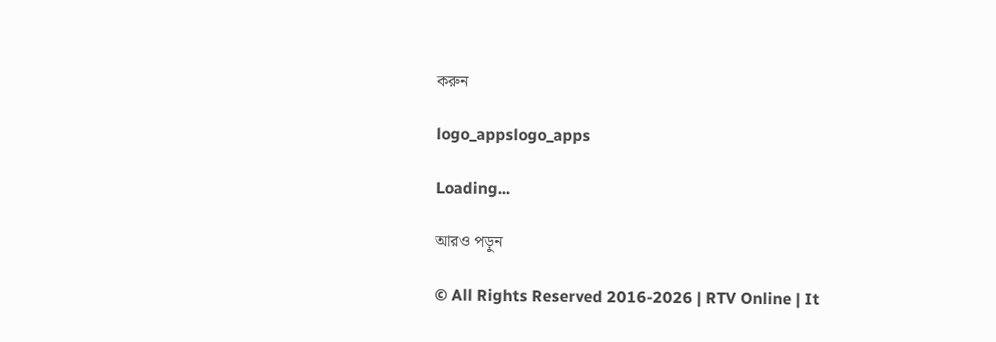করুন

logo_appslogo_apps

Loading...

আরও পড়ুন

© All Rights Reserved 2016-2026 | RTV Online | It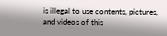is illegal to use contents, pictures, and videos of this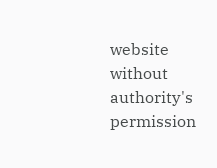website without authority's permission